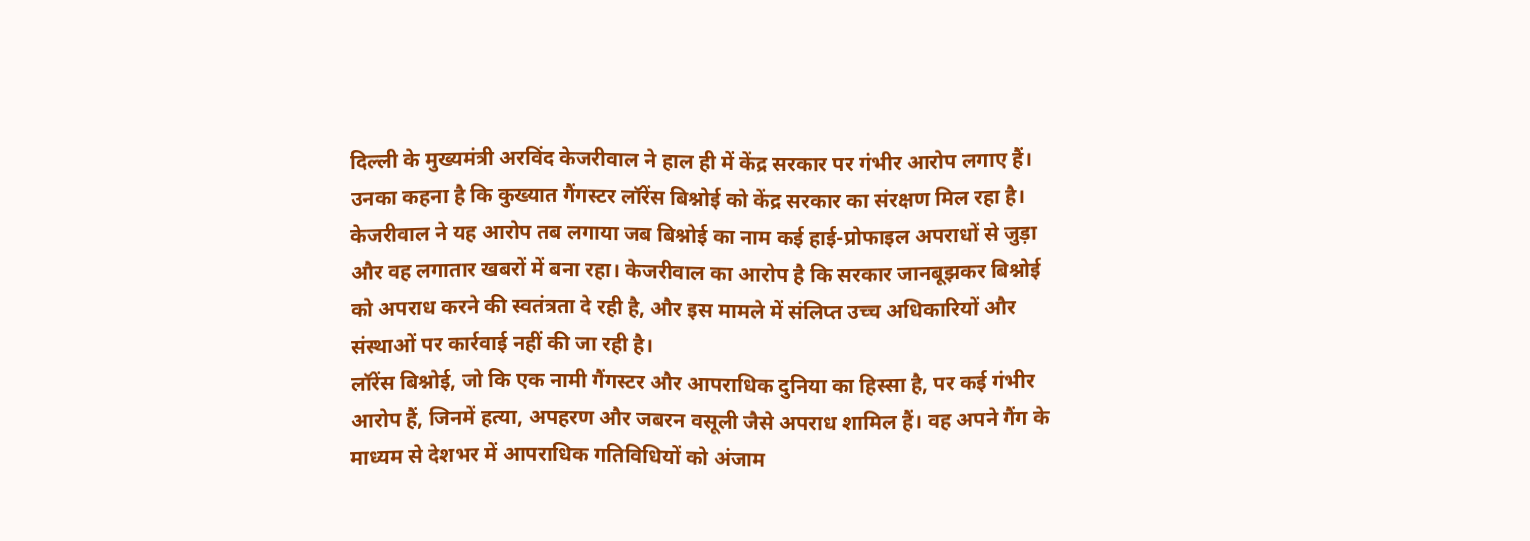दिल्ली के मुख्यमंत्री अरविंद केजरीवाल ने हाल ही में केंद्र सरकार पर गंभीर आरोप लगाए हैं। उनका कहना है कि कुख्यात गैंगस्टर लॉरेंस बिश्नोई को केंद्र सरकार का संरक्षण मिल रहा है। केजरीवाल ने यह आरोप तब लगाया जब बिश्नोई का नाम कई हाई-प्रोफाइल अपराधों से जुड़ा और वह लगातार खबरों में बना रहा। केजरीवाल का आरोप है कि सरकार जानबूझकर बिश्नोई को अपराध करने की स्वतंत्रता दे रही है, और इस मामले में संलिप्त उच्च अधिकारियों और संस्थाओं पर कार्रवाई नहीं की जा रही है।
लॉरेंस बिश्नोई, जो कि एक नामी गैंगस्टर और आपराधिक दुनिया का हिस्सा है, पर कई गंभीर आरोप हैं, जिनमें हत्या, अपहरण और जबरन वसूली जैसे अपराध शामिल हैं। वह अपने गैंग के माध्यम से देशभर में आपराधिक गतिविधियों को अंजाम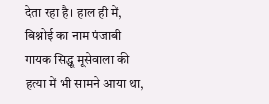देता रहा है। हाल ही में, बिश्नोई का नाम पंजाबी गायक सिद्धू मूसेवाला की हत्या में भी सामने आया था,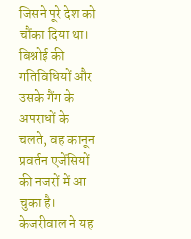जिसने पूरे देश को चौंका दिया था। बिश्नोई की गतिविधियों और उसके गैंग के अपराधों के चलते, वह कानून प्रवर्तन एजेंसियों की नजरों में आ चुका है।
केजरीवाल ने यह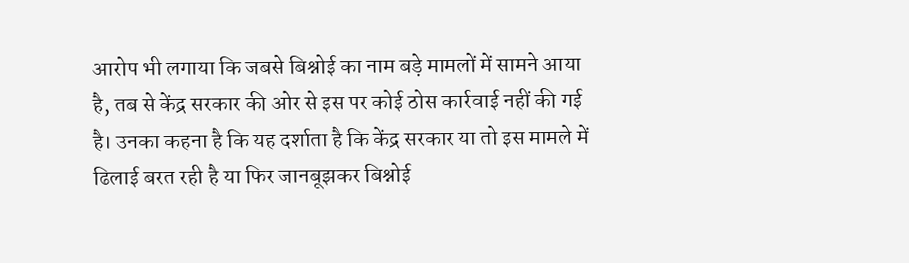आरोप भी लगाया कि जबसे बिश्नोई का नाम बड़े मामलों में सामने आया है, तब से केंद्र सरकार की ओर से इस पर कोई ठोस कार्रवाई नहीं की गई है। उनका कहना है कि यह दर्शाता है कि केंद्र सरकार या तो इस मामले में ढिलाई बरत रही है या फिर जानबूझकर बिश्नोई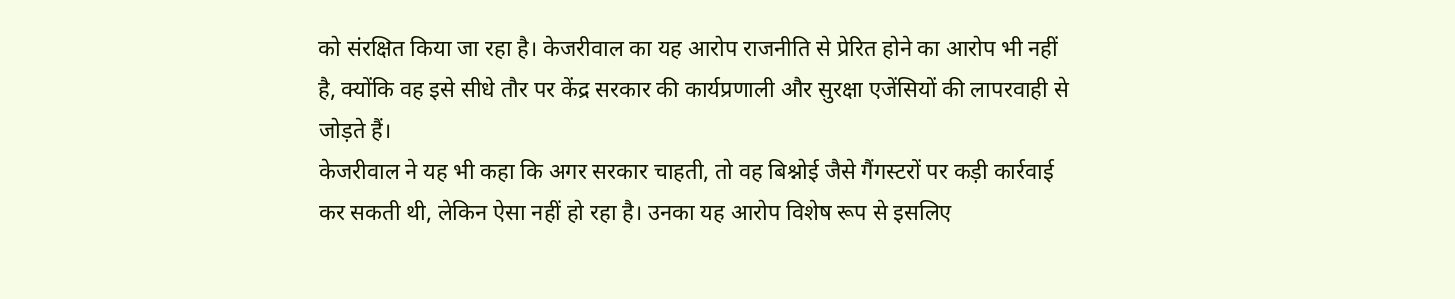को संरक्षित किया जा रहा है। केजरीवाल का यह आरोप राजनीति से प्रेरित होने का आरोप भी नहीं है, क्योंकि वह इसे सीधे तौर पर केंद्र सरकार की कार्यप्रणाली और सुरक्षा एजेंसियों की लापरवाही से जोड़ते हैं।
केजरीवाल ने यह भी कहा कि अगर सरकार चाहती, तो वह बिश्नोई जैसे गैंगस्टरों पर कड़ी कार्रवाई कर सकती थी, लेकिन ऐसा नहीं हो रहा है। उनका यह आरोप विशेष रूप से इसलिए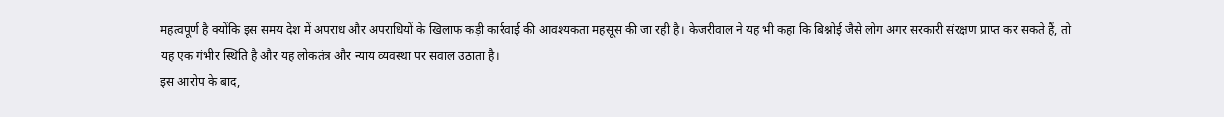महत्वपूर्ण है क्योंकि इस समय देश में अपराध और अपराधियों के खिलाफ कड़ी कार्रवाई की आवश्यकता महसूस की जा रही है। केजरीवाल ने यह भी कहा कि बिश्नोई जैसे लोग अगर सरकारी संरक्षण प्राप्त कर सकते हैं, तो यह एक गंभीर स्थिति है और यह लोकतंत्र और न्याय व्यवस्था पर सवाल उठाता है।
इस आरोप के बाद,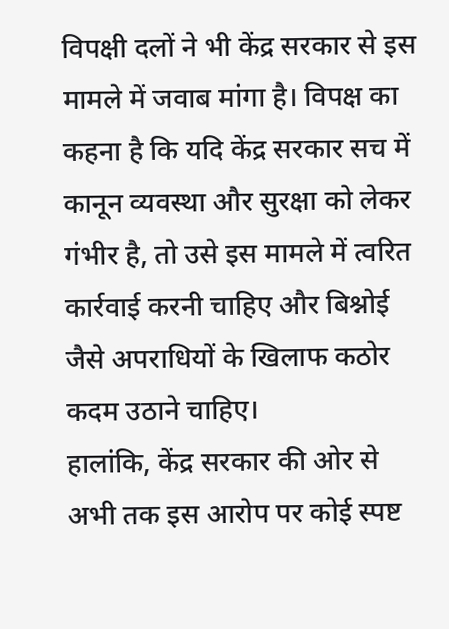विपक्षी दलों ने भी केंद्र सरकार से इस मामले में जवाब मांगा है। विपक्ष का कहना है कि यदि केंद्र सरकार सच में कानून व्यवस्था और सुरक्षा को लेकर गंभीर है, तो उसे इस मामले में त्वरित कार्रवाई करनी चाहिए और बिश्नोई जैसे अपराधियों के खिलाफ कठोर कदम उठाने चाहिए।
हालांकि, केंद्र सरकार की ओर से अभी तक इस आरोप पर कोई स्पष्ट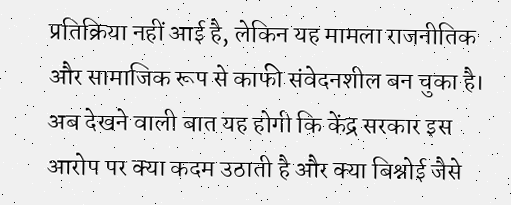प्रतिक्रिया नहीं आई है, लेकिन यह मामला राजनीतिक और सामाजिक रूप से काफी संवेदनशील बन चुका है। अब देखने वाली बात यह होगी कि केंद्र सरकार इस आरोप पर क्या कदम उठाती है और क्या बिश्नोई जैसे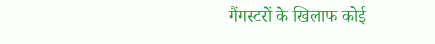गैंगस्टरों के खिलाफ कोई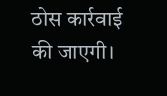ठोस कार्रवाई की जाएगी।